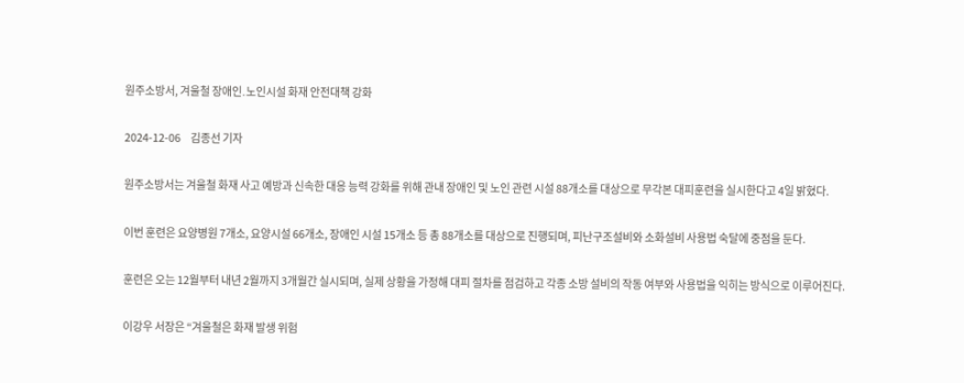원주소방서, 겨울철 장애인․노인시설 화재 안전대책 강화

2024-12-06     김종선 기자

원주소방서는 겨울철 화재 사고 예방과 신속한 대응 능력 강화를 위해 관내 장애인 및 노인 관련 시설 88개소를 대상으로 무각본 대피훈련을 실시한다고 4일 밝혔다.

이번 훈련은 요양병원 7개소, 요양시설 66개소, 장애인 시설 15개소 등 총 88개소를 대상으로 진행되며, 피난구조설비와 소화설비 사용법 숙달에 중점을 둔다.

훈련은 오는 12월부터 내년 2월까지 3개월간 실시되며, 실제 상황을 가정해 대피 절차를 점검하고 각종 소방 설비의 작동 여부와 사용법을 익히는 방식으로 이루어진다.

이강우 서장은 “겨울철은 화재 발생 위험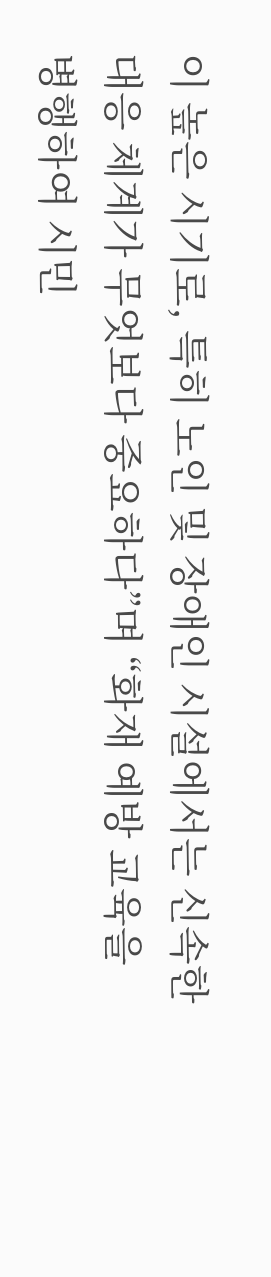이 높은 시기로, 특히 노인 및 장애인 시설에서는 신속한 대응 체계가 무엇보다 중요하다”며 “화재 예방 교육을 병행하여 시민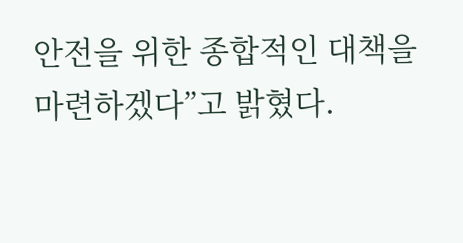안전을 위한 종합적인 대책을 마련하겠다”고 밝혔다.